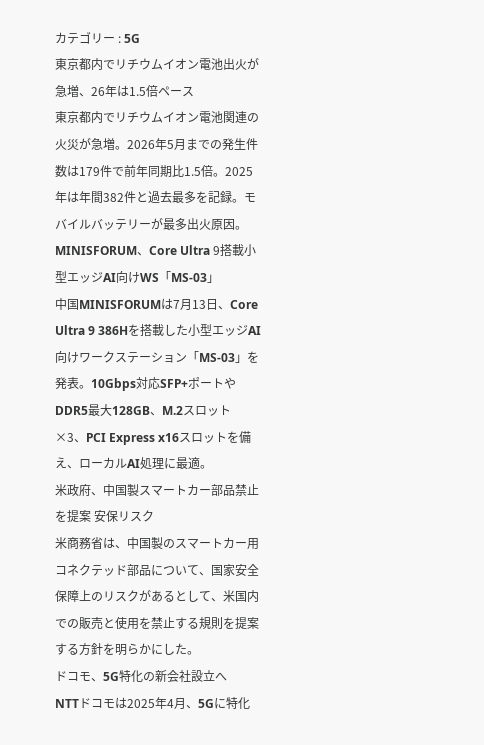カテゴリー : 5G
東京都内でリチウムイオン電池出火が急増、26年は1.5倍ペース
東京都内でリチウムイオン電池関連の火災が急増。2026年5月までの発生件数は179件で前年同期比1.5倍。2025年は年間382件と過去最多を記録。モバイルバッテリーが最多出火原因。
MINISFORUM、Core Ultra 9搭載小型エッジAI向けWS「MS-03」
中国MINISFORUMは7月13日、Core Ultra 9 386Hを搭載した小型エッジAI向けワークステーション「MS-03」を発表。10Gbps対応SFP+ポートやDDR5最大128GB、M.2スロット×3、PCI Express x16スロットを備え、ローカルAI処理に最適。
米政府、中国製スマートカー部品禁止を提案 安保リスク
米商務省は、中国製のスマートカー用コネクテッド部品について、国家安全保障上のリスクがあるとして、米国内での販売と使用を禁止する規則を提案する方針を明らかにした。
ドコモ、5G特化の新会社設立へ
NTTドコモは2025年4月、5Gに特化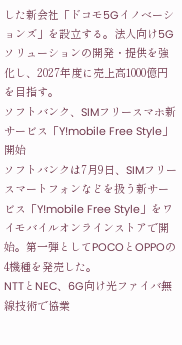した新会社「ドコモ5Gイノベーションズ」を設立する。法人向け5Gソリューションの開発・提供を強化し、2027年度に売上高1000億円を目指す。
ソフトバンク、SIMフリースマホ新サービス「Y!mobile Free Style」開始
ソフトバンクは7月9日、SIMフリースマートフォンなどを扱う新サービス「Y!mobile Free Style」をワイモバイルオンラインストアで開始。第一弾としてPOCOとOPPOの4機種を発売した。
NTTとNEC、6G向け光ファイバ無線技術で協業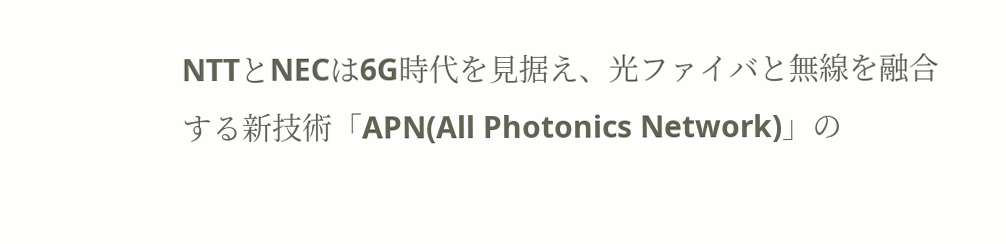NTTとNECは6G時代を見据え、光ファイバと無線を融合する新技術「APN(All Photonics Network)」の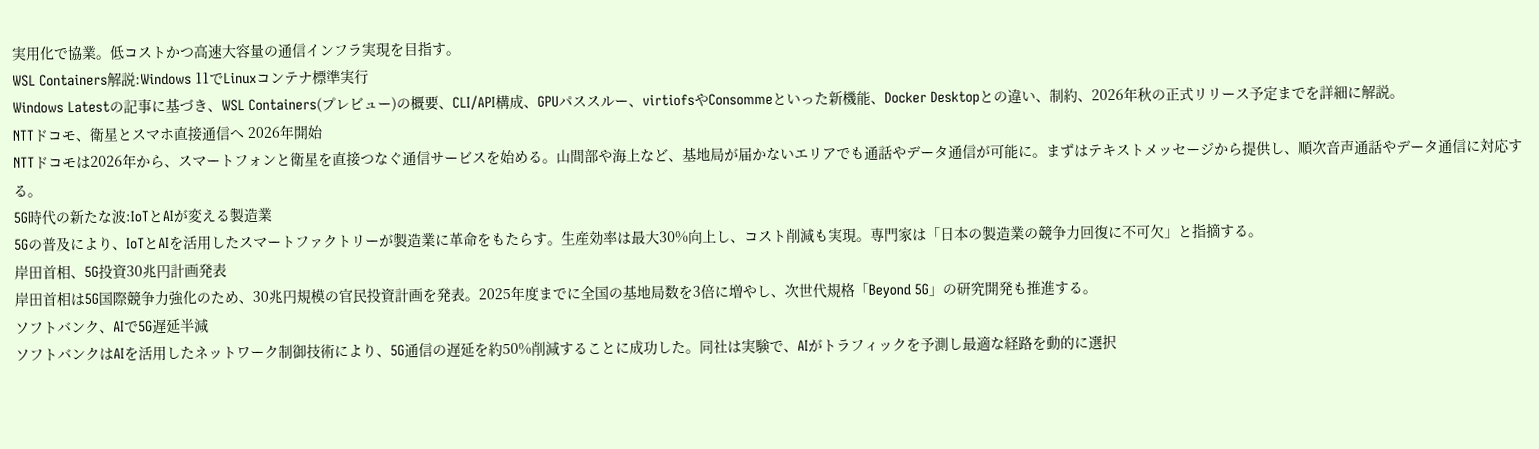実用化で協業。低コストかつ高速大容量の通信インフラ実現を目指す。
WSL Containers解説:Windows 11でLinuxコンテナ標準実行
Windows Latestの記事に基づき、WSL Containers(プレビュー)の概要、CLI/API構成、GPUパススルー、virtiofsやConsommeといった新機能、Docker Desktopとの違い、制約、2026年秋の正式リリース予定までを詳細に解説。
NTTドコモ、衛星とスマホ直接通信へ 2026年開始
NTTドコモは2026年から、スマートフォンと衛星を直接つなぐ通信サービスを始める。山間部や海上など、基地局が届かないエリアでも通話やデータ通信が可能に。まずはテキストメッセージから提供し、順次音声通話やデータ通信に対応する。
5G時代の新たな波:IoTとAIが変える製造業
5Gの普及により、IoTとAIを活用したスマートファクトリーが製造業に革命をもたらす。生産効率は最大30%向上し、コスト削減も実現。専門家は「日本の製造業の競争力回復に不可欠」と指摘する。
岸田首相、5G投資30兆円計画発表
岸田首相は5G国際競争力強化のため、30兆円規模の官民投資計画を発表。2025年度までに全国の基地局数を3倍に増やし、次世代規格「Beyond 5G」の研究開発も推進する。
ソフトバンク、AIで5G遅延半減
ソフトバンクはAIを活用したネットワーク制御技術により、5G通信の遅延を約50%削減することに成功した。同社は実験で、AIがトラフィックを予測し最適な経路を動的に選択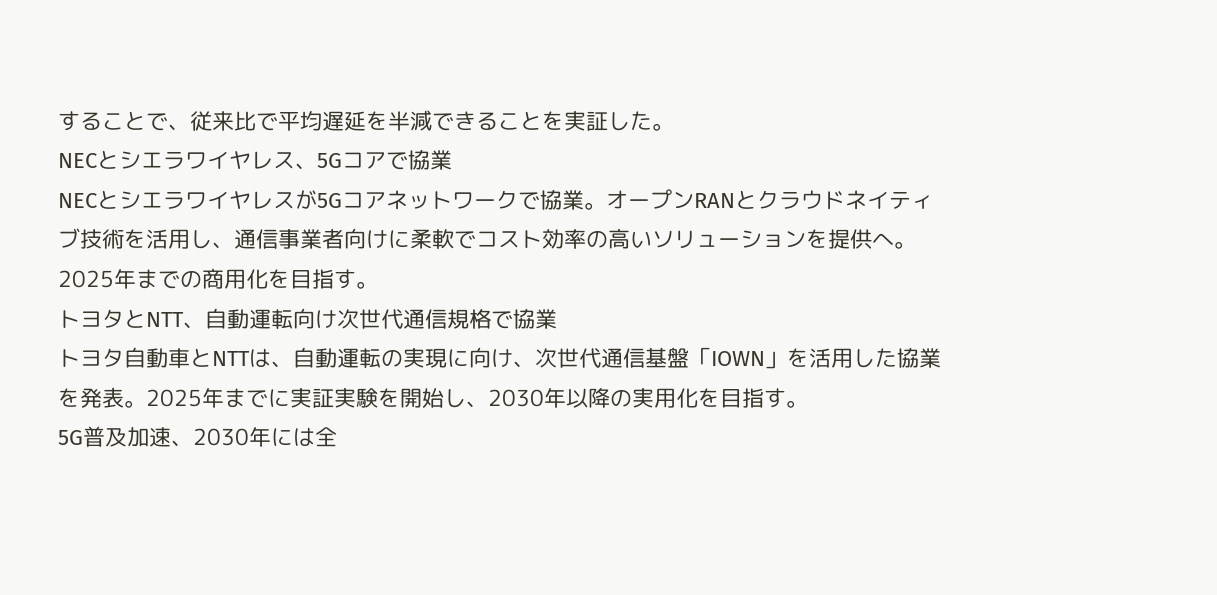することで、従来比で平均遅延を半減できることを実証した。
NECとシエラワイヤレス、5Gコアで協業
NECとシエラワイヤレスが5Gコアネットワークで協業。オープンRANとクラウドネイティブ技術を活用し、通信事業者向けに柔軟でコスト効率の高いソリューションを提供へ。2025年までの商用化を目指す。
トヨタとNTT、自動運転向け次世代通信規格で協業
トヨタ自動車とNTTは、自動運転の実現に向け、次世代通信基盤「IOWN」を活用した協業を発表。2025年までに実証実験を開始し、2030年以降の実用化を目指す。
5G普及加速、2030年には全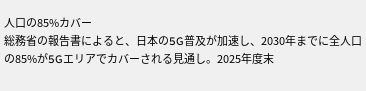人口の85%カバー
総務省の報告書によると、日本の5G普及が加速し、2030年までに全人口の85%が5Gエリアでカバーされる見通し。2025年度末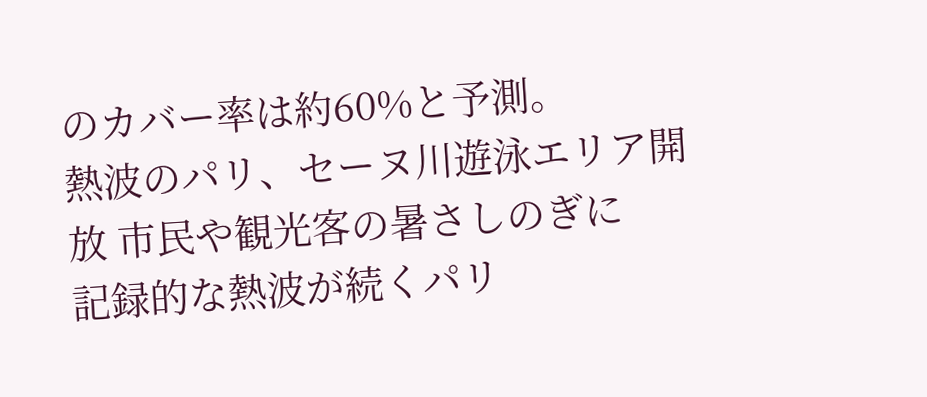のカバー率は約60%と予測。
熱波のパリ、セーヌ川遊泳エリア開放 市民や観光客の暑さしのぎに
記録的な熱波が続くパリ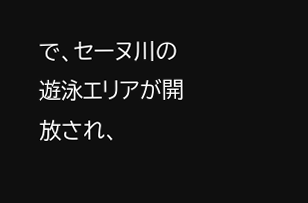で、セーヌ川の遊泳エリアが開放され、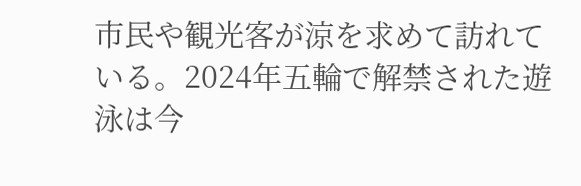市民や観光客が涼を求めて訪れている。2024年五輪で解禁された遊泳は今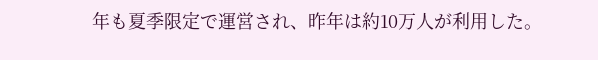年も夏季限定で運営され、昨年は約10万人が利用した。